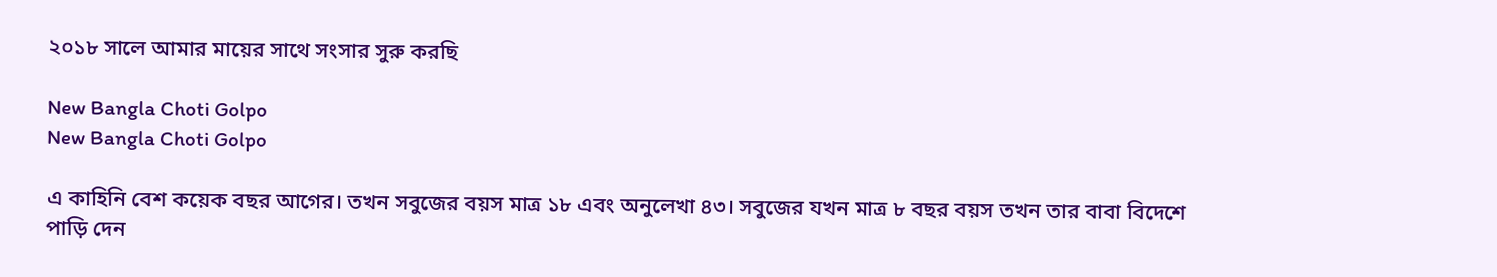২০১৮ সালে আমার মায়ের সাথে সংসার সুরু করছি

New Bangla Choti Golpo
New Bangla Choti Golpo

এ কাহিনি বেশ কয়েক বছর আগের। তখন সবুজের বয়স মাত্র ১৮ এবং অনুলেখা ৪৩। সবুজের যখন মাত্র ৮ বছর বয়স তখন তার বাবা বিদেশে পাড়ি দেন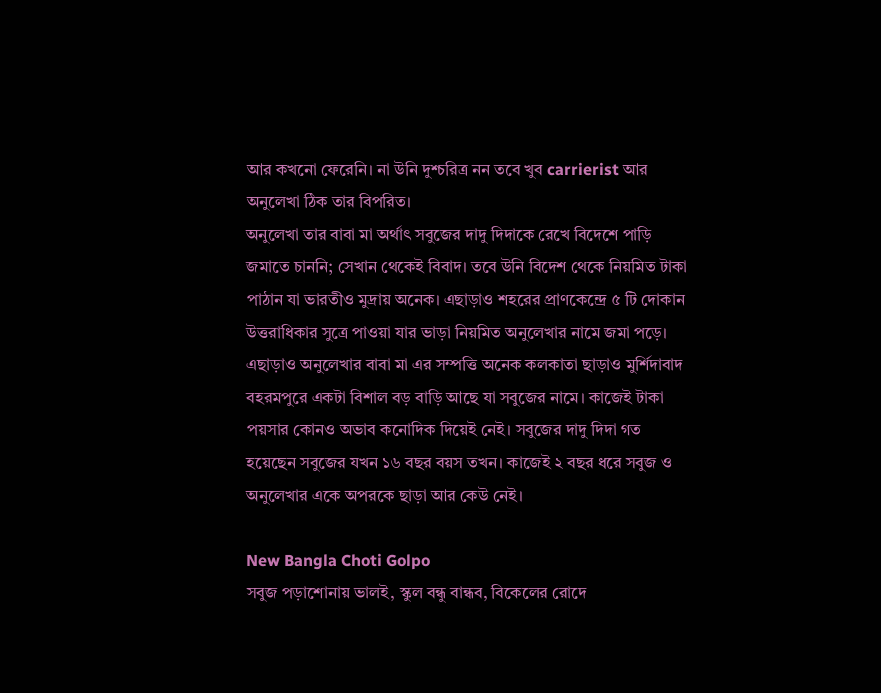আর কখনো ফেরেনি। না উনি দুশ্চরিত্র নন তবে খুব carrierist আর অনুলেখা ঠিক তার বিপরিত।
অনুলেখা তার বাবা মা অর্থাৎ সবুজের দাদু দিদাকে রেখে বিদেশে পাড়ি জমাতে চাননি; সেখান থেকেই বিবাদ। তবে উনি বিদেশ থেকে নিয়মিত টাকা পাঠান যা ভারতীও মুদ্রায় অনেক। এছাড়াও শহরের প্রাণকেন্দ্রে ৫ টি দোকান উত্তরাধিকার সুত্রে পাওয়া যার ভাড়া নিয়মিত অনুলেখার নামে জমা পড়ে।
এছাড়াও অনুলেখার বাবা মা এর সম্পত্তি অনেক কলকাতা ছাড়াও মুর্শিদাবাদ বহরমপুরে একটা বিশাল বড় বাড়ি আছে যা সবুজের নামে। কাজেই টাকা পয়সার কোনও অভাব কনোদিক দিয়েই নেই। সবুজের দাদু দিদা গত হয়েছেন সবুজের যখন ১৬ বছর বয়স তখন। কাজেই ২ বছর ধরে সবুজ ও অনুলেখার একে অপরকে ছাড়া আর কেউ নেই।

New Bangla Choti Golpo
সবুজ পড়াশোনায় ভালই, স্কুল বন্ধু বান্ধব, বিকেলের রোদে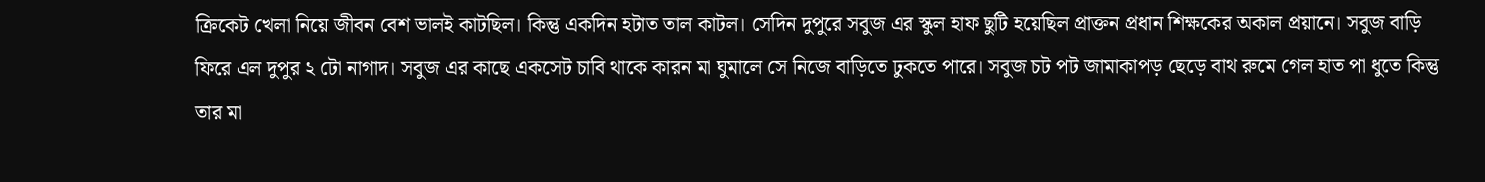ক্রিকেট খেলা নিয়ে জীবন বেশ ভালই কাটছিল। কিন্তু একদিন হটাত তাল কাটল। সেদিন দুপুরে সবুজ এর স্কুল হাফ ছুটি হয়েছিল প্রাক্তন প্রধান শিক্ষকের অকাল প্রয়ানে। সবুজ বাড়ি ফিরে এল দুপুর ২ টো নাগাদ। সবুজ এর কাছে একসেট চাবি থাকে কারন মা ঘুমালে সে নিজে বাড়িতে ঢুকতে পারে। সবুজ চট পট জামাকাপড় ছেড়ে বাথ রুমে গেল হাত পা ধুতে কিন্তু তার মা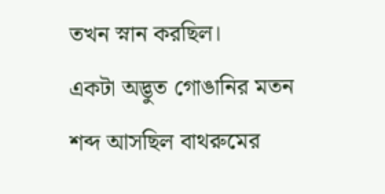তখন স্নান করছিল।
একটা অদ্ভুত গোঙানির মতন শব্দ আসছিল বাথরুমের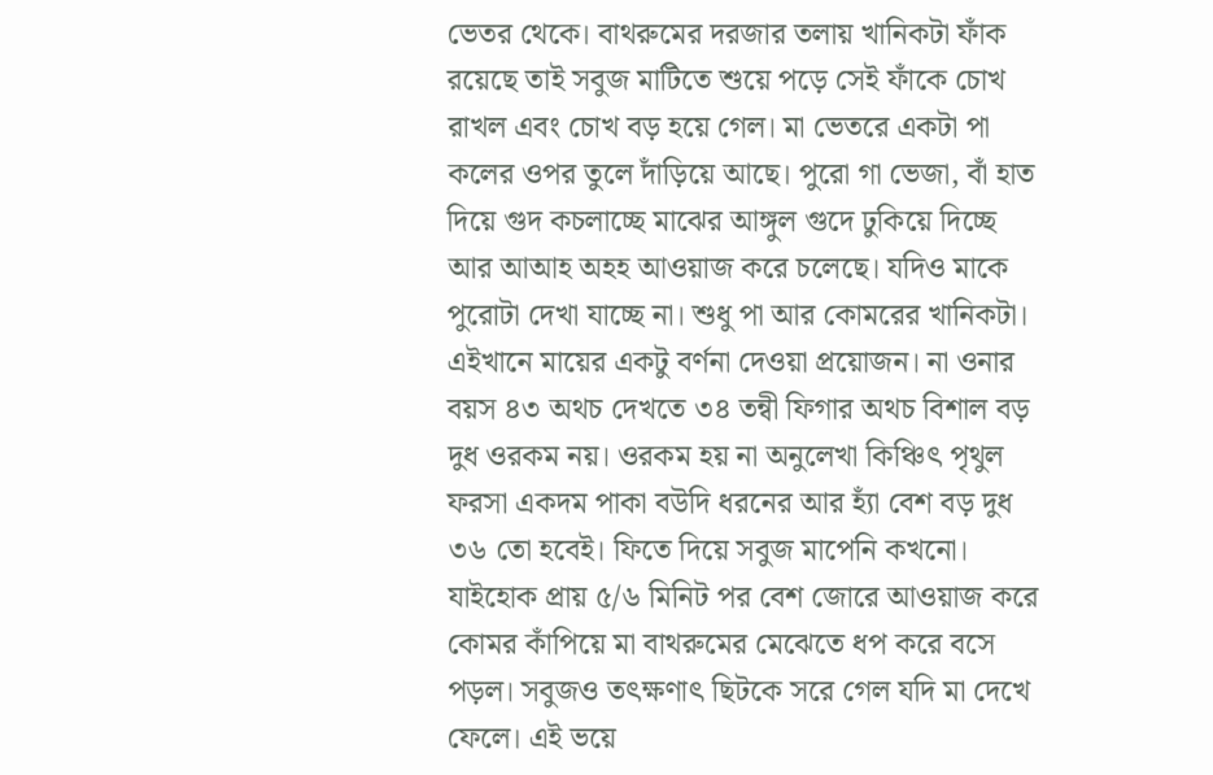ভেতর থেকে। বাথরুমের দরজার তলায় খানিকটা ফাঁক রয়েছে তাই সবুজ মাটিতে শুয়ে পড়ে সেই ফাঁকে চোখ রাখল এবং চোখ বড় হয়ে গেল। মা ভেতরে একটা পা কলের ওপর তুলে দাঁড়িয়ে আছে। পুরো গা ভেজা, বাঁ হাত দিয়ে গুদ কচলাচ্ছে মাঝের আঙ্গুল গুদে ঢুকিয়ে দিচ্ছে আর আআহ অহহ আওয়াজ করে চলেছে। যদিও মাকে পুরোটা দেখা যাচ্ছে না। শুধু পা আর কোমরের খানিকটা।
এইখানে মায়ের একটু বর্ণনা দেওয়া প্রয়োজন। না ওনার বয়স ৪৩ অথচ দেখতে ৩৪ তন্বী ফিগার অথচ বিশাল বড় দুধ ওরকম নয়। ওরকম হয় না অনুলেখা কিঞ্চিৎ পৃথুল ফরসা একদম পাকা বউদি ধরনের আর হ্যাঁ বেশ বড় দুধ ৩৬ তো হবেই। ফিতে দিয়ে সবুজ মাপেনি কখনো।
যাইহোক প্রায় ৫/৬ মিনিট পর বেশ জোরে আওয়াজ করে কোমর কাঁপিয়ে মা বাথরুমের মেঝেতে ধপ করে বসে পড়ল। সবুজও তৎক্ষণাৎ ছিটকে সরে গেল যদি মা দেখে ফেলে। এই ভয়ে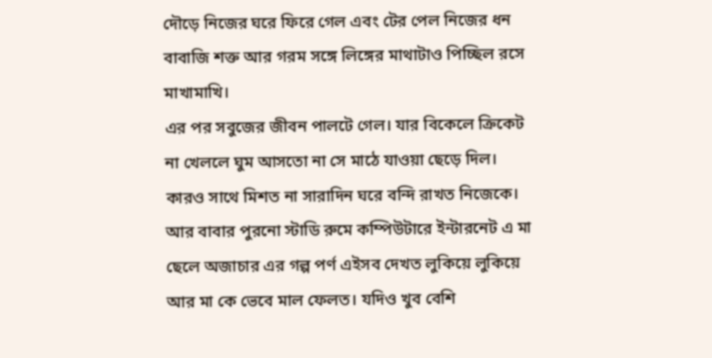দৌড়ে নিজের ঘরে ফিরে গেল এবং টের পেল নিজের ধন বাবাজি শক্ত আর গরম সঙ্গে লিঙ্গের মাথাটাও পিচ্ছিল রসে মাখামাখি।
এর পর সবুজের জীবন পালটে গেল। যার বিকেলে ক্রিকেট না খেললে ঘুম আসতো না সে মাঠে যাওয়া ছেড়ে দিল। কারও সাথে মিশত না সারাদিন ঘরে বন্দি রাখত নিজেকে। আর বাবার পুরনো স্টাডি রুমে কম্পিউটারে ইন্টারনেট এ মা ছেলে অজাচার এর গল্প পর্ণ এইসব দেখত লুকিয়ে লুকিয়ে আর মা কে ভেবে মাল ফেলত। যদিও খুব বেশি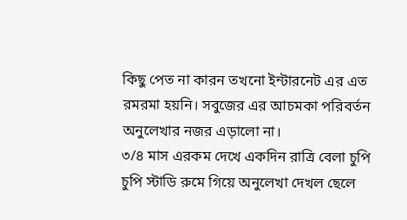কিছু পেত না কারন তখনো ইন্টারনেট এর এত রমরমা হয়নি। সবুজের এর আচমকা পরিবর্তন অনুলেখার নজর এড়ালো না।
৩/৪ মাস এরকম দেখে একদিন রাত্রি বেলা চুপি চুপি স্টাডি রুমে গিয়ে অনুলেখা দেখল ছেলে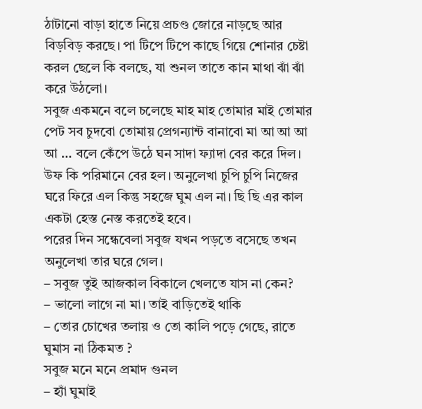ঠাটানো বাড়া হাতে নিয়ে প্রচণ্ড জোরে নাড়ছে আর বিড়বিড় করছে। পা টিপে টিপে কাছে গিয়ে শোনার চেষ্টা করল ছেলে কি বলছে, যা শুনল তাতে কান মাথা ঝাঁ ঝাঁ করে উঠলো।
সবুজ একমনে বলে চলেছে মাহ মাহ তোমার মাই তোমার পেট সব চুদবো তোমায় প্রেগন্যান্ট বানাবো মা আ আ আ আ … বলে কেঁপে উঠে ঘন সাদা ফ্যাদা বের করে দিল। উফ কি পরিমানে বের হল। অনুলেখা চুপি চুপি নিজের ঘরে ফিরে এল কিন্তু সহজে ঘুম এল না। ছি ছি এর কাল একটা হেস্ত নেস্ত করতেই হবে।
পরের দিন সন্ধেবেলা সবুজ যখন পড়তে বসেছে তখন অনুলেখা তার ঘরে গেল।
– সবুজ তুই আজকাল বিকালে খেলতে যাস না কেন?
– ভালো লাগে না মা। তাই বাড়িতেই থাকি
– তোর চোখের তলায় ও তো কালি পড়ে গেছে, রাতে ঘুমাস না ঠিকমত ?
সবুজ মনে মনে প্রমাদ গুনল
– হ্যাঁ ঘুমাই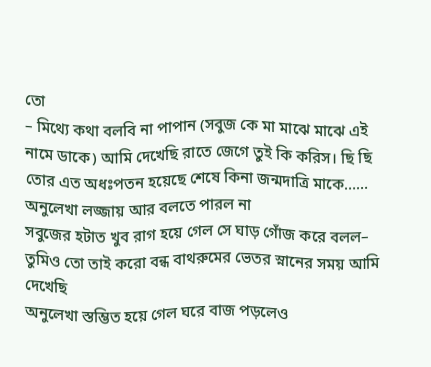তো
– মিথ্যে কথা বলবি না পাপান (সবুজ কে মা মাঝে মাঝে এই নামে ডাকে) আমি দেখেছি রাতে জেগে তুই কি করিস। ছি ছি তোর এত অধঃপতন হয়েছে শেষে কিনা জন্মদাত্রি মাকে…… অনুলেখা লজ্জায় আর বলতে পারল না
সবুজের হটাত খুব রাগ হয়ে গেল সে ঘাড় গোঁজ করে বলল– তুমিও তো তাই করো বন্ধ বাথরুমের ভেতর স্নানের সময় আমি দেখেছি
অনুলেখা স্তম্ভিত হয়ে গেল ঘরে বাজ পড়লেও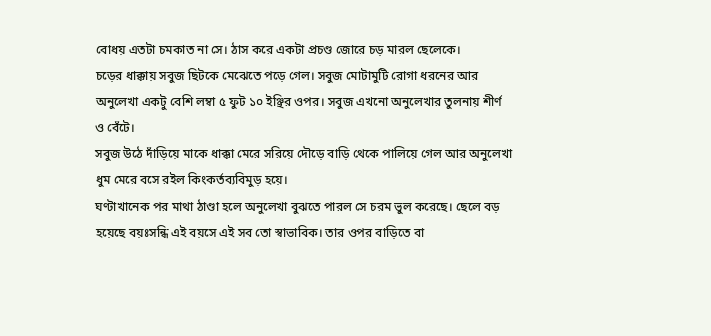বোধয় এতটা চমকাত না সে। ঠাস করে একটা প্রচণ্ড জোরে চড় মারল ছেলেকে।
চড়ের ধাক্কায় সবুজ ছিটকে মেঝেতে পড়ে গেল। সবুজ মোটামুটি রোগা ধরনের আর অনুলেখা একটু বেশি লম্বা ৫ ফুট ১০ ইঞ্ছির ওপর। সবুজ এখনো অনুলেখার তুলনায় শীর্ণ ও বেঁটে।
সবুজ উঠে দাঁড়িয়ে মাকে ধাক্কা মেরে সরিয়ে দৌড়ে বাড়ি থেকে পালিয়ে গেল আর অনুলেখা ধুম মেরে বসে রইল কিংকর্তব্যবিমুড় হয়ে।
ঘণ্টাখানেক পর মাথা ঠাণ্ডা হলে অনুলেখা বুঝতে পারল সে চরম ভুল করেছে। ছেলে বড় হয়েছে বয়ঃসন্ধি এই বয়সে এই সব তো স্বাভাবিক। তার ওপর বাড়িতে বা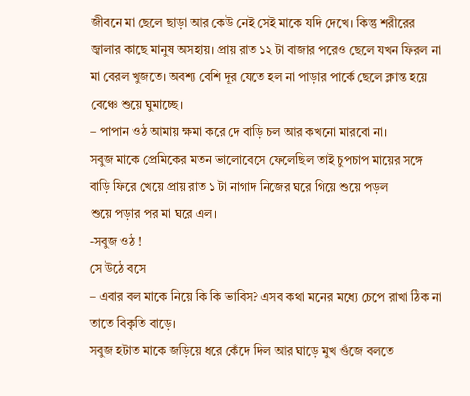জীবনে মা ছেলে ছাড়া আর কেউ নেই সেই মাকে যদি দেখে। কিন্তু শরীরের জ্বালার কাছে মানুষ অসহায়। প্রায় রাত ১২ টা বাজার পরেও ছেলে যখন ফিরল না মা বেরল খুজতে। অবশ্য বেশি দূর যেতে হল না পাড়ার পার্কে ছেলে ক্লান্ত হয়ে বেঞ্চে শুয়ে ঘুমাচ্ছে।
– পাপান ওঠ আমায় ক্ষমা করে দে বাড়ি চল আর কখনো মারবো না।
সবুজ মাকে প্রেমিকের মতন ভালোবেসে ফেলেছিল তাই চুপচাপ মায়ের সঙ্গে বাড়ি ফিরে খেয়ে প্রায় রাত ১ টা নাগাদ নিজের ঘরে গিয়ে শুয়ে পড়ল
শুয়ে পড়ার পর মা ঘরে এল।
-সবুজ ওঠ !
সে উঠে বসে
– এবার বল মাকে নিয়ে কি কি ভাবিস? এসব কথা মনের মধ্যে চেপে রাখা ঠিক না তাতে বিকৃতি বাড়ে।
সবুজ হটাত মাকে জড়িয়ে ধরে কেঁদে দিল আর ঘাড়ে মুখ গুঁজে বলতে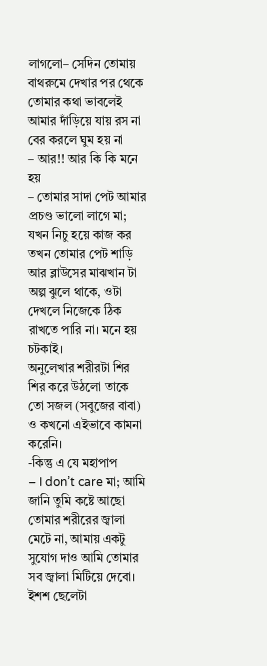লাগলো– সেদিন তোমায় বাথরুমে দেখার পর থেকে তোমার কথা ভাবলেই আমার দাঁড়িয়ে যায় রস না বের করলে ঘুম হয় না
– আর!! আর কি কি মনে হয়
– তোমার সাদা পেট আমার প্রচণ্ড ভালো লাগে মা; যখন নিচু হয়ে কাজ কর তখন তোমার পেট শাড়ি আর ব্লাউসের মাঝখান টা অল্প ঝুলে থাকে, ওটা দেখলে নিজেকে ঠিক রাখতে পারি না। মনে হয় চটকাই।
অনুলেখার শরীরটা শির শির করে উঠলো তাকে তো সজল (সবুজের বাবা) ও কখনো এইভাবে কামনা করেনি।
-কিন্তু এ যে মহাপাপ
– I don’t care মা; আমি জানি তুমি কষ্টে আছো তোমার শরীরের জ্বালা মেটে না, আমায় একটু সুযোগ দাও আমি তোমার সব জ্বালা মিটিয়ে দেবো।
ইশশ ছেলেটা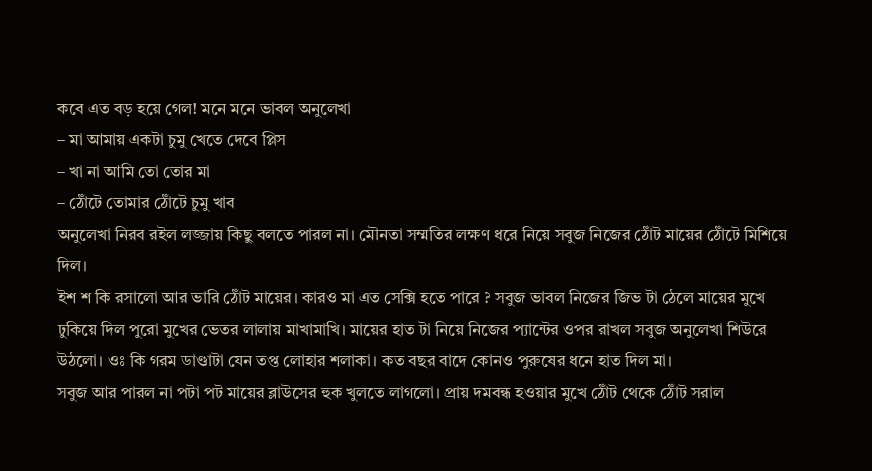কবে এত বড় হয়ে গেল! মনে মনে ভাবল অনুলেখা
– মা আমায় একটা চুমু খেতে দেবে প্লিস
– খা না আমি তো তোর মা
– ঠোঁটে তোমার ঠোঁটে চুমু খাব
অনুলেখা নিরব রইল লজ্জায় কিছু বলতে পারল না। মৌনতা সম্মতির লক্ষণ ধরে নিয়ে সবুজ নিজের ঠোঁট মায়ের ঠোঁটে মিশিয়ে দিল।
ইশ শ কি রসালো আর ভারি ঠোঁট মায়ের। কারও মা এত সেক্সি হতে পারে ? সবুজ ভাবল নিজের জিভ টা ঠেলে মায়ের মুখে ঢুকিয়ে দিল পুরো মুখের ভেতর লালায় মাখামাখি। মায়ের হাত টা নিয়ে নিজের প্যান্টের ওপর রাখল সবুজ অনুলেখা শিউরে উঠলো। ওঃ কি গরম ডাণ্ডাটা যেন তপ্ত লোহার শলাকা। কত বছর বাদে কোনও পুরুষের ধনে হাত দিল মা।
সবুজ আর পারল না পটা পট মায়ের ব্লাউসের হুক খুলতে লাগলো। প্রায় দমবন্ধ হওয়ার মুখে ঠোঁট থেকে ঠোঁট সরাল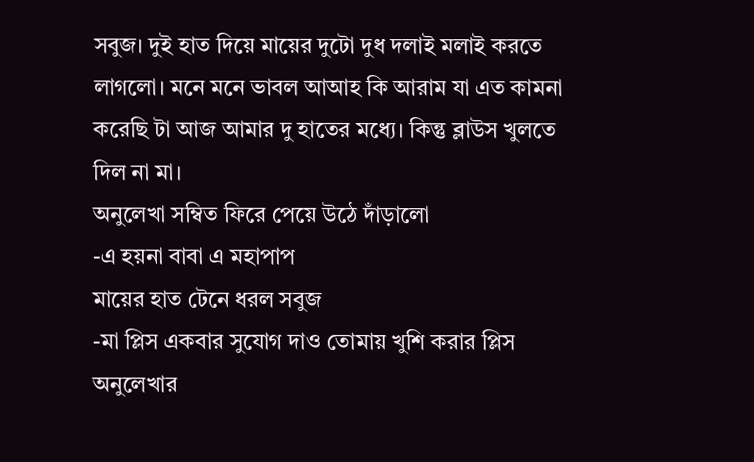সবুজ। দুই হাত দিয়ে মায়ের দুটো দুধ দলাই মলাই করতে লাগলো। মনে মনে ভাবল আআহ কি আরাম যা এত কামনা করেছি টা আজ আমার দু হাতের মধ্যে। কিন্তু ব্লাউস খুলতে দিল না মা।
অনুলেখা সম্বিত ফিরে পেয়ে উঠে দাঁড়ালো
-এ হয়না বাবা এ মহাপাপ
মায়ের হাত টেনে ধরল সবুজ
-মা প্লিস একবার সুযোগ দাও তোমায় খুশি করার প্লিস
অনুলেখার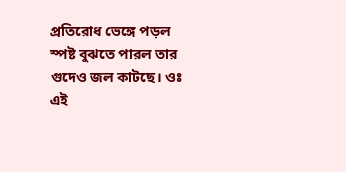প্রতিরোধ ভেঙ্গে পড়ল স্পষ্ট বুঝতে পারল তার গুদেও জল কাটছে। ওঃ এই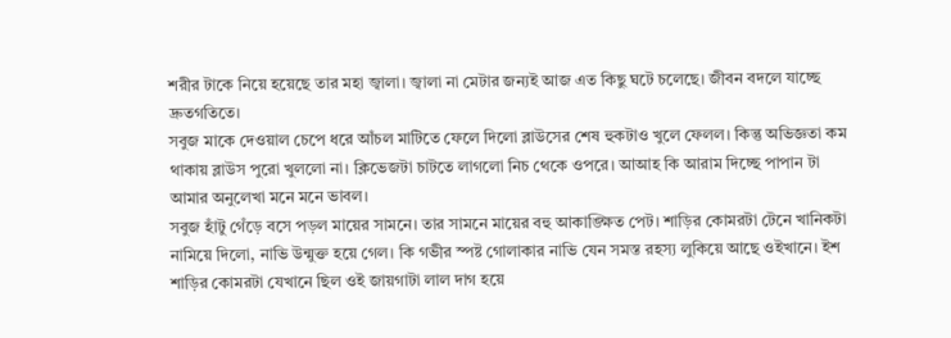শরীর টাকে নিয়ে হয়েছে তার মহা জ্বালা। জ্বালা না মেটার জন্যই আজ এত কিছু ঘটে চলেছে। জীবন বদলে যাচ্ছে দ্রুতগতিতে।
সবুজ মাকে দেওয়াল চেপে ধরে আঁচল মাটিতে ফেলে দিলো ব্লাউসের শেষ হুকটাও খুলে ফেলল। কিন্তু অভিজ্ঞতা কম থাকায় ব্লাউস পুরো খুললো না। ক্লিভেজটা চাটতে লাগলো নিচ থেকে ওপরে। আআহ কি আরাম দিচ্ছে পাপান টা আমার অনুলেখা মনে মনে ভাবল।
সবুজ হাঁটু গেঁড়ে বসে পড়ল মায়ের সামনে। তার সামনে মায়ের বহু আকাঙ্ক্ষিত পেট। শাড়ির কোমরটা টেনে খানিকটা নামিয়ে দিলো, নাভি উন্মুক্ত হয়ে গেল। কি গভীর স্পষ্ট গোলাকার নাভি যেন সমস্ত রহস্য লুকিয়ে আছে ওইখানে। ইশ শাড়ির কোমরটা যেখানে ছিল ওই জায়গাটা লাল দাগ হয়ে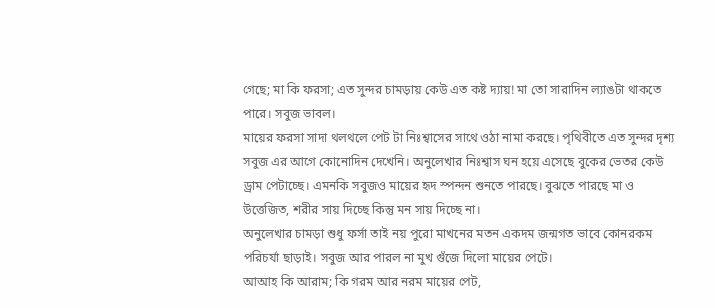গেছে; মা কি ফরসা; এত সুন্দর চামড়ায় কেউ এত কষ্ট দ্যায়! মা তো সারাদিন ল্যাঙটা থাকতে পারে। সবুজ ভাবল।
মায়ের ফরসা সাদা থলথলে পেট টা নিঃশ্বাসের সাথে ওঠা নামা করছে। পৃথিবীতে এত সুন্দর দৃশ্য সবুজ এর আগে কোনোদিন দেখেনি। অনুলেখার নিঃশ্বাস ঘন হয়ে এসেছে বুকের ভেতর কেউ ড্রাম পেটাচ্ছে। এমনকি সবুজও মায়ের হৃদ স্পন্দন শুনতে পারছে। বুঝতে পারছে মা ও উত্তেজিত, শরীর সায় দিচ্ছে কিন্তু মন সায় দিচ্ছে না।
অনুলেখার চামড়া শুধু ফর্সা তাই নয় পুরো মাখনের মতন একদম জন্মগত ভাবে কোনরকম পরিচর্যা ছাড়াই। সবুজ আর পারল না মুখ গুঁজে দিলো মায়ের পেটে।
আআহ কি আরাম; কি গরম আর নরম মায়ের পেট,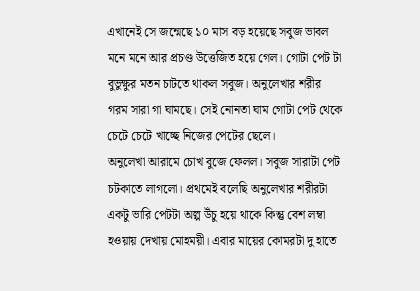এখানেই সে জন্মেছে ১০ মাস বড় হয়েছে সবুজ ভাবল মনে মনে আর প্রচণ্ড উত্তেজিত হয়ে গেল। গোটা পেট টা বুভুক্ষুর মতন চাটতে থাকল সবুজ। অনুলেখার শরীর গরম সারা গা ঘামছে। সেই নোনতা ঘাম গোটা পেট থেকে চেটে চেটে খাচ্ছে নিজের পেটের ছেলে।
অনুলেখা আরামে চোখ বুজে ফেলল। সবুজ সারাটা পেট চটকাতে লাগলো। প্রথমেই বলেছি অনুলেখার শরীরটা একটু ভারি পেটটা অল্প উঁচু হয়ে থাকে কিন্তু বেশ লম্বা হওয়ায় দেখায় মোহময়ী। এবার মায়ের কোমরটা দু হাতে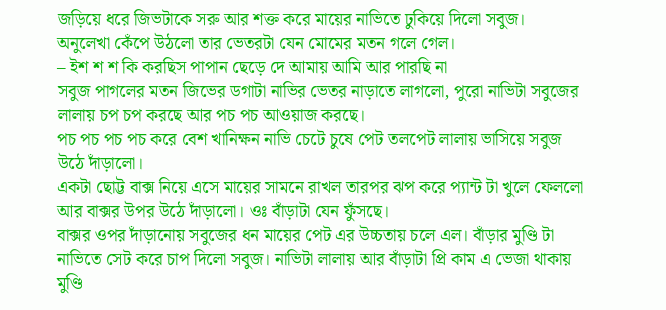জড়িয়ে ধরে জিভটাকে সরু আর শক্ত করে মায়ের নাভিতে ঢুকিয়ে দিলো সবুজ।
অনুলেখা কেঁপে উঠলো তার ভেতরটা যেন মোমের মতন গলে গেল।
– ইশ শ শ কি করছিস পাপান ছেড়ে দে আমায় আমি আর পারছি না
সবুজ পাগলের মতন জিভের ডগাটা নাভির ভেতর নাড়াতে লাগলো, পুরো নাভিটা সবুজের লালায় চপ চপ করছে আর পচ পচ আওয়াজ করছে।
পচ পচ পচ পচ করে বেশ খানিক্ষন নাভি চেটে চুষে পেট তলপেট লালায় ভাসিয়ে সবুজ উঠে দাঁড়ালো।
একটা ছোট্ট বাক্স নিয়ে এসে মায়ের সামনে রাখল তারপর ঝপ করে প্যান্ট টা খুলে ফেললো আর বাক্সর উপর উঠে দাঁড়ালো। ওঃ বাঁড়াটা যেন ফুঁসছে।
বাক্সর ওপর দাঁড়ানোয় সবুজের ধন মায়ের পেট এর উচ্চতায় চলে এল। বাঁড়ার মুণ্ডি টা নাভিতে সেট করে চাপ দিলো সবুজ। নাভিটা লালায় আর বাঁড়াটা প্রি কাম এ ভেজা থাকায় মুণ্ডি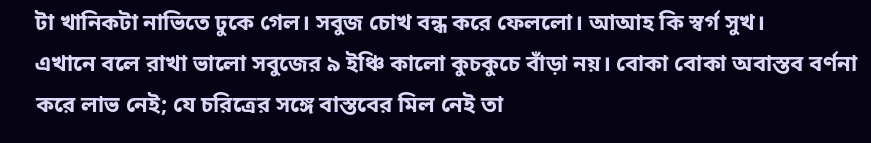টা খানিকটা নাভিতে ঢুকে গেল। সবুজ চোখ বন্ধ করে ফেললো। আআহ কি স্বর্গ সুখ।
এখানে বলে রাখা ভালো সবুজের ৯ ইঞ্চি কালো কুচকুচে বাঁড়া নয়। বোকা বোকা অবাস্তব বর্ণনা করে লাভ নেই; যে চরিত্রের সঙ্গে বাস্তবের মিল নেই তা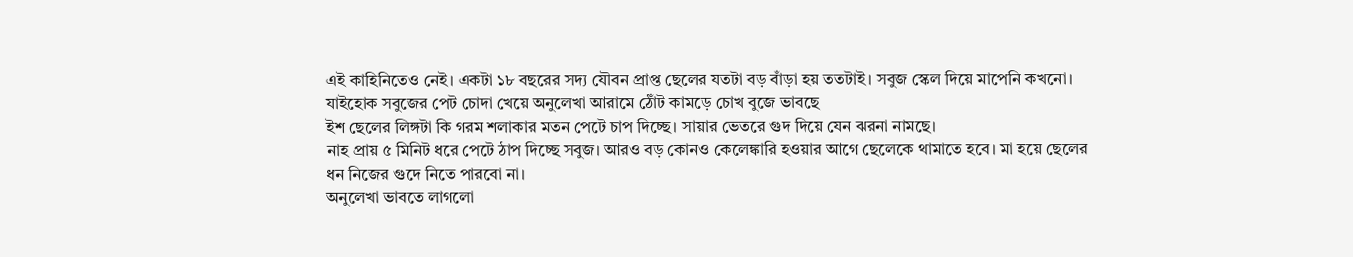এই কাহিনিতেও নেই। একটা ১৮ বছরের সদ্য যৌবন প্রাপ্ত ছেলের যতটা বড় বাঁড়া হয় ততটাই। সবুজ স্কেল দিয়ে মাপেনি কখনো।
যাইহোক সবুজের পেট চোদা খেয়ে অনুলেখা আরামে ঠোঁট কামড়ে চোখ বুজে ভাবছে
ইশ ছেলের লিঙ্গটা কি গরম শলাকার মতন পেটে চাপ দিচ্ছে। সায়ার ভেতরে গুদ দিয়ে যেন ঝরনা নামছে।
নাহ প্রায় ৫ মিনিট ধরে পেটে ঠাপ দিচ্ছে সবুজ। আরও বড় কোনও কেলেঙ্কারি হওয়ার আগে ছেলেকে থামাতে হবে। মা হয়ে ছেলের ধন নিজের গুদে নিতে পারবো না।
অনুলেখা ভাবতে লাগলো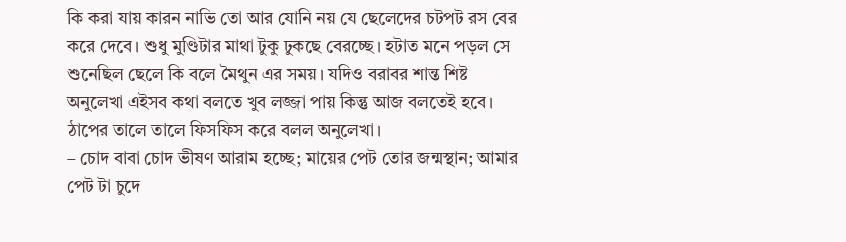কি করা যায় কারন নাভি তো আর যোনি নয় যে ছেলেদের চটপট রস বের করে দেবে। শুধু মুণ্ডিটার মাথা টুকু ঢুকছে বেরচ্ছে। হটাত মনে পড়ল সে শুনেছিল ছেলে কি বলে মৈথুন এর সময়। যদিও বরাবর শান্ত শিষ্ট অনুলেখা এইসব কথা বলতে খুব লজ্জা পায় কিন্তু আজ বলতেই হবে। ঠাপের তালে তালে ফিসফিস করে বলল অনুলেখা।
– চোদ বাবা চোদ ভীষণ আরাম হচ্ছে; মায়ের পেট তোর জন্মস্থান; আমার পেট টা চুদে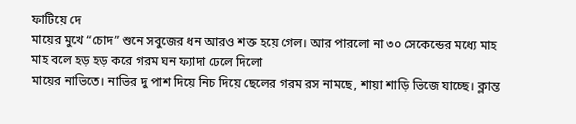ফাটিয়ে দে
মায়ের মুখে “চোদ” শুনে সবুজের ধন আরও শক্ত হয়ে গেল। আর পারলো না ৩০ সেকেন্ডের মধ্যে মাহ মাহ বলে হড় হড় করে গরম ঘন ফ্যাদা ঢেলে দিলো
মায়ের নাভিতে। নাভির দু পাশ দিয়ে নিচ দিয়ে ছেলের গরম রস নামছে, শায়া শাড়ি ভিজে যাচ্ছে। ক্লান্ত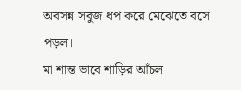অবসন্ন সবুজ ধপ করে মেঝেতে বসে পড়ল।
মা শান্ত ভাবে শাড়ির আঁচল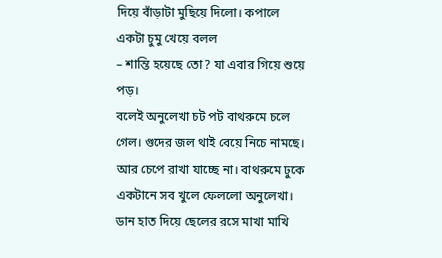দিয়ে বাঁড়াটা মুছিয়ে দিলো। কপালে একটা চুমু খেয়ে বলল
– শান্তি হয়েছে তো? যা এবার গিয়ে শুয়ে পড়।
বলেই অনুলেখা চট পট বাথরুমে চলে গেল। গুদের জল থাই বেয়ে নিচে নামছে। আর চেপে রাখা যাচ্ছে না। বাথরুমে ঢুকে একটানে সব খুলে ফেললো অনুলেখা। ডান হাত দিয়ে ছেলের রসে মাখা মাখি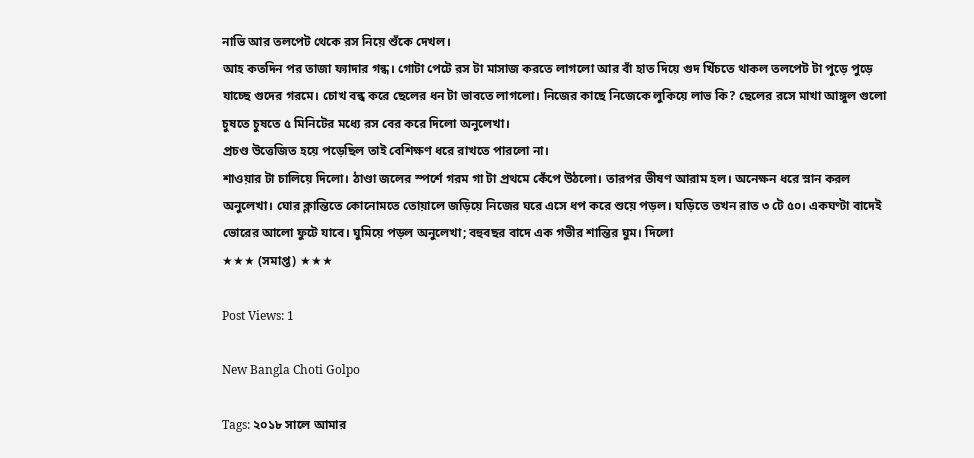নাভি আর তলপেট থেকে রস নিয়ে শুঁকে দেখল।
আহ কতদিন পর তাজা ফ্যাদার গন্ধ। গোটা পেটে রস টা মাসাজ করতে লাগলো আর বাঁ হাত দিয়ে গুদ খিঁচতে থাকল তলপেট টা পুড়ে পুড়ে যাচ্ছে গুদের গরমে। চোখ বন্ধ করে ছেলের ধন টা ভাবতে লাগলো। নিজের কাছে নিজেকে লুকিয়ে লাভ কি? ছেলের রসে মাখা আঙ্গুল গুলো চুষতে চুষতে ৫ মিনিটের মধ্যে রস বের করে দিলো অনুলেখা।
প্রচণ্ড উত্তেজিত হয়ে পড়েছিল তাই বেশিক্ষণ ধরে রাখতে পারলো না।
শাওয়ার টা চালিয়ে দিলো। ঠাণ্ডা জলের স্পর্শে গরম গা টা প্রথমে কেঁপে উঠলো। তারপর ভীষণ আরাম হল। অনেক্ষন ধরে স্নান করল অনুলেখা। ঘোর ক্লান্তিতে কোনোমতে তোয়ালে জড়িয়ে নিজের ঘরে এসে ধপ করে শুয়ে পড়ল। ঘড়িতে তখন রাত ৩ টে ৫০। একঘণ্টা বাদেই ভোরের আলো ফুটে যাবে। ঘুমিয়ে পড়ল অনুলেখা; বহুবছর বাদে এক গভীর শান্তির ঘুম। দিলো
★★★ (সমাপ্ত) ★★★

Post Views: 1

New Bangla Choti Golpo

Tags: ২০১৮ সালে আমার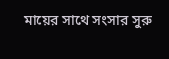মায়ের সাথে সংসার সুরু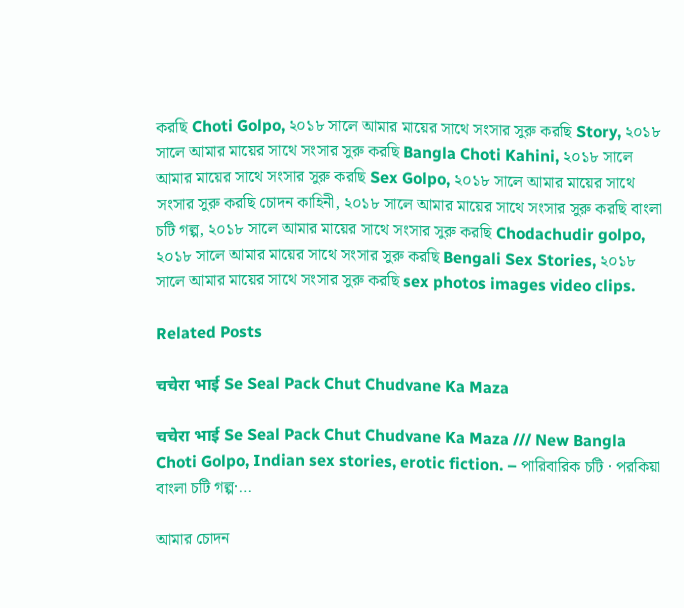করছি Choti Golpo, ২০১৮ সালে আমার মায়ের সাথে সংসার সুরু করছি Story, ২০১৮ সালে আমার মায়ের সাথে সংসার সুরু করছি Bangla Choti Kahini, ২০১৮ সালে আমার মায়ের সাথে সংসার সুরু করছি Sex Golpo, ২০১৮ সালে আমার মায়ের সাথে সংসার সুরু করছি চোদন কাহিনী, ২০১৮ সালে আমার মায়ের সাথে সংসার সুরু করছি বাংলা চটি গল্প, ২০১৮ সালে আমার মায়ের সাথে সংসার সুরু করছি Chodachudir golpo, ২০১৮ সালে আমার মায়ের সাথে সংসার সুরু করছি Bengali Sex Stories, ২০১৮ সালে আমার মায়ের সাথে সংসার সুরু করছি sex photos images video clips.

Related Posts

चचेरा भाई Se Seal Pack Chut Chudvane Ka Maza

चचेरा भाई Se Seal Pack Chut Chudvane Ka Maza /// New Bangla Choti Golpo, Indian sex stories, erotic fiction. – পারিবারিক চটি · পরকিয়া বাংলা চটি গল্প·…

আমার চোদন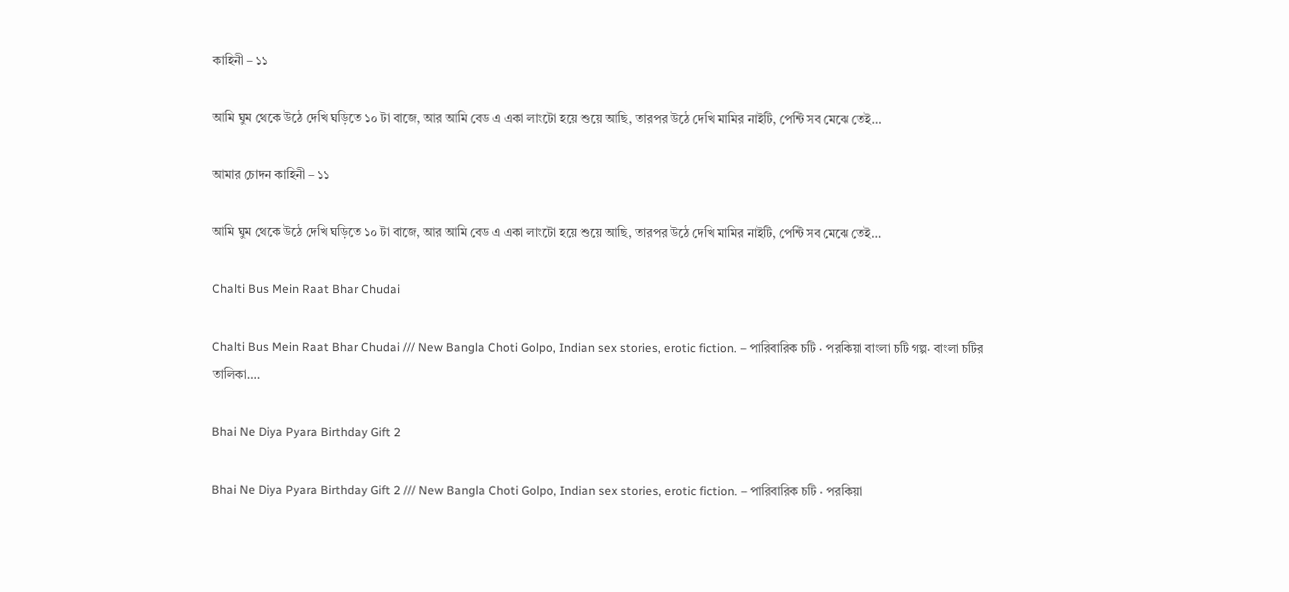কাহিনী – ১১

আমি ঘুম থেকে উঠে দেখি ঘড়িতে ১০ টা বাজে, আর আমি বেড এ একা লাংটো হয়ে শুয়ে আছি, তারপর উঠে দেখি মামির নাইটি, পেন্টি সব মেঝে তেই…

আমার চোদন কাহিনী – ১১

আমি ঘুম থেকে উঠে দেখি ঘড়িতে ১০ টা বাজে, আর আমি বেড এ একা লাংটো হয়ে শুয়ে আছি, তারপর উঠে দেখি মামির নাইটি, পেন্টি সব মেঝে তেই…

Chalti Bus Mein Raat Bhar Chudai

Chalti Bus Mein Raat Bhar Chudai /// New Bangla Choti Golpo, Indian sex stories, erotic fiction. – পারিবারিক চটি · পরকিয়া বাংলা চটি গল্প· বাংলা চটির তালিকা….

Bhai Ne Diya Pyara Birthday Gift 2

Bhai Ne Diya Pyara Birthday Gift 2 /// New Bangla Choti Golpo, Indian sex stories, erotic fiction. – পারিবারিক চটি · পরকিয়া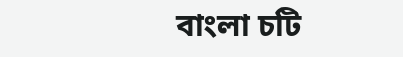বাংলা চটি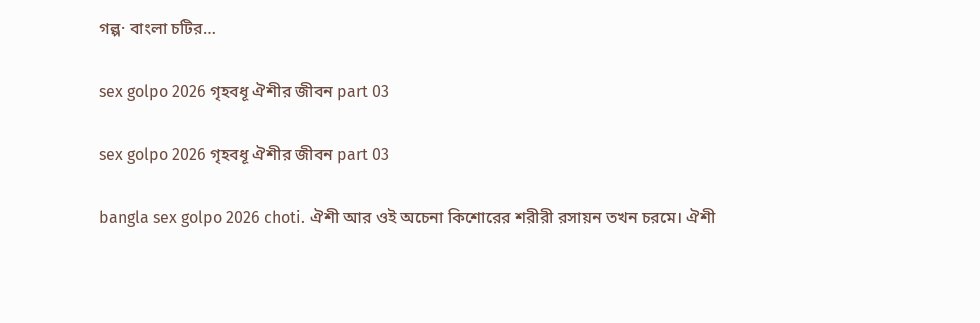গল্প· বাংলা চটির…

sex golpo 2026 গৃহবধূ ঐশীর জীবন part 03

sex golpo 2026 গৃহবধূ ঐশীর জীবন part 03

bangla sex golpo 2026 choti. ঐশী আর ওই অচেনা কিশোরের শরীরী রসায়ন তখন চরমে। ঐশী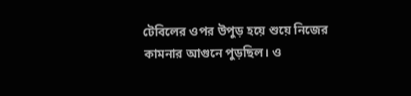টেবিলের ওপর উপুড় হয়ে শুয়ে নিজের কামনার আগুনে পুড়ছিল। ও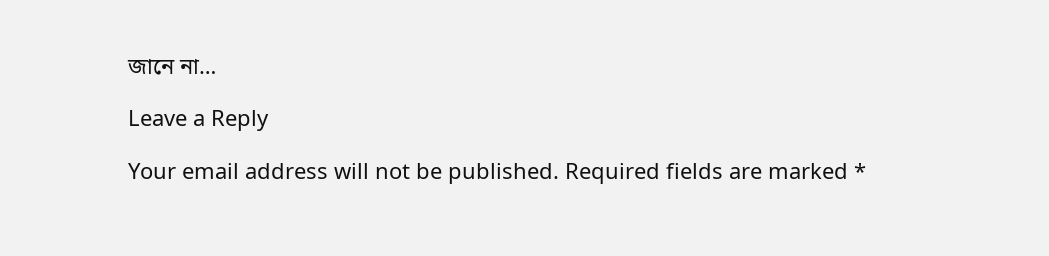জানে না…

Leave a Reply

Your email address will not be published. Required fields are marked *